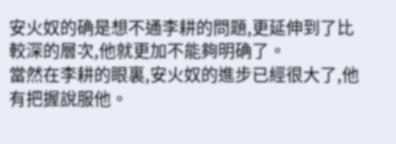安火奴的确是想不通李耕的問題,更延伸到了比較深的層次,他就更加不能夠明确了。
當然在李耕的眼裏,安火奴的進步已經很大了,他有把握說服他。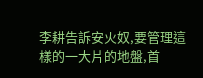李耕告訴安火奴,要管理這樣的一大片的地盤,首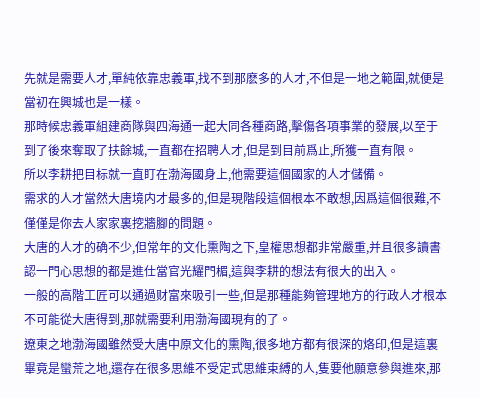先就是需要人才,單純依靠忠義軍,找不到那麽多的人才,不但是一地之範圍,就便是當初在興城也是一樣。
那時候忠義軍組建商隊與四海通一起大同各種商路,擊傷各項事業的發展,以至于到了後來奪取了扶餘城,一直都在招聘人才,但是到目前爲止,所獲一直有限。
所以李耕把目标就一直盯在渤海國身上,他需要這個國家的人才儲備。
需求的人才當然大唐境内才最多的,但是現階段這個根本不敢想,因爲這個很難,不僅僅是你去人家家裏挖牆腳的問題。
大唐的人才的确不少,但常年的文化熏陶之下,皇權思想都非常嚴重,并且很多讀書認一門心思想的都是進仕當官光耀門楣,這與李耕的想法有很大的出入。
一般的高階工匠可以通過财富來吸引一些,但是那種能夠管理地方的行政人才根本不可能從大唐得到,那就需要利用渤海國現有的了。
遼東之地渤海國雖然受大唐中原文化的熏陶,很多地方都有很深的烙印,但是這裏畢竟是蠻荒之地,還存在很多思維不受定式思維束縛的人,隻要他願意參與進來,那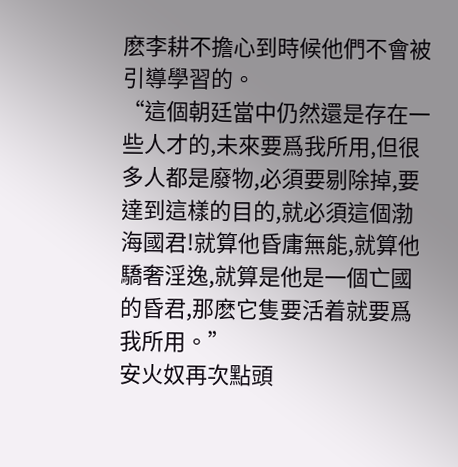麽李耕不擔心到時候他們不會被引導學習的。
“這個朝廷當中仍然還是存在一些人才的,未來要爲我所用,但很多人都是廢物,必須要剔除掉,要達到這樣的目的,就必須這個渤海國君!就算他昏庸無能,就算他驕奢淫逸,就算是他是一個亡國的昏君,那麽它隻要活着就要爲我所用。”
安火奴再次點頭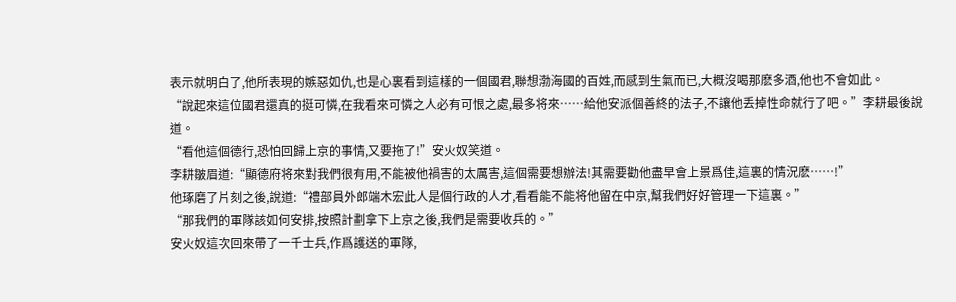表示就明白了,他所表現的嫉惡如仇,也是心裏看到這樣的一個國君,聯想渤海國的百姓,而感到生氣而已,大概沒喝那麽多酒,他也不會如此。
“說起來這位國君還真的挺可憐,在我看來可憐之人必有可恨之處,最多将來……給他安派個善終的法子,不讓他丢掉性命就行了吧。”李耕最後說道。
“看他這個德行,恐怕回歸上京的事情,又要拖了!”安火奴笑道。
李耕皺眉道:“顯德府将來對我們很有用,不能被他禍害的太厲害,這個需要想辦法!其需要勸他盡早會上景爲佳,這裏的情況麽……!”
他琢磨了片刻之後,說道:“禮部員外郎端木宏此人是個行政的人才,看看能不能将他留在中京,幫我們好好管理一下這裏。”
“那我們的軍隊該如何安排,按照計劃拿下上京之後,我們是需要收兵的。”
安火奴這次回來帶了一千士兵,作爲護送的軍隊,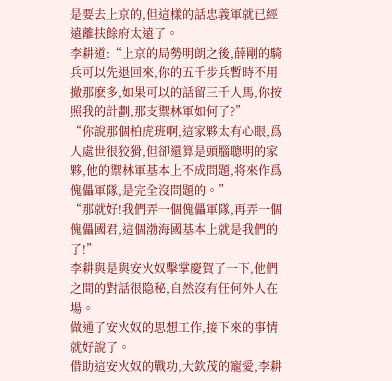是要去上京的,但這樣的話忠義軍就已經遠離扶餘府太遠了。
李耕道:“上京的局勢明朗之後,薛剛的騎兵可以先退回來,你的五千步兵暫時不用撤那麽多,如果可以的話留三千人馬,你按照我的計劃,那支禦林軍如何了?”
“你說那個柏虎班啊,這家夥太有心眼,爲人處世很狡猾,但卻還算是頭腦聰明的家夥,他的禦林軍基本上不成問題,将來作爲傀儡軍隊,是完全沒問題的。”
“那就好!我們弄一個傀儡軍隊,再弄一個傀儡國君,這個渤海國基本上就是我們的了!”
李耕與是與安火奴擊掌慶賀了一下,他們之間的對話很隐秘,自然沒有任何外人在場。
做通了安火奴的思想工作,接下來的事情就好說了。
借助這安火奴的戰功,大欽茂的寵愛,李耕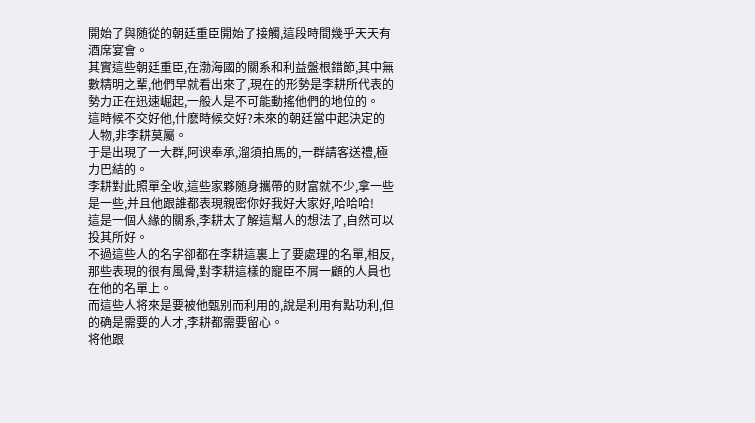開始了與随從的朝廷重臣開始了接觸,這段時間幾乎天天有酒席宴會。
其實這些朝廷重臣,在渤海國的關系和利益盤根錯節,其中無數精明之輩,他們早就看出來了,現在的形勢是李耕所代表的勢力正在迅速崛起,一般人是不可能動搖他們的地位的。
這時候不交好他,什麽時候交好?未來的朝廷當中起決定的人物,非李耕莫屬。
于是出現了一大群,阿谀奉承,溜須拍馬的,一群請客送禮,極力巴結的。
李耕對此照單全收,這些家夥随身攜帶的财富就不少,拿一些是一些,并且他跟誰都表現親密你好我好大家好,哈哈哈!
這是一個人緣的關系,李耕太了解這幫人的想法了,自然可以投其所好。
不過這些人的名字卻都在李耕這裏上了要處理的名單,相反,那些表現的很有風骨,對李耕這樣的寵臣不屑一顧的人員也在他的名單上。
而這些人将來是要被他甄别而利用的,說是利用有點功利,但的确是需要的人才,李耕都需要留心。
将他跟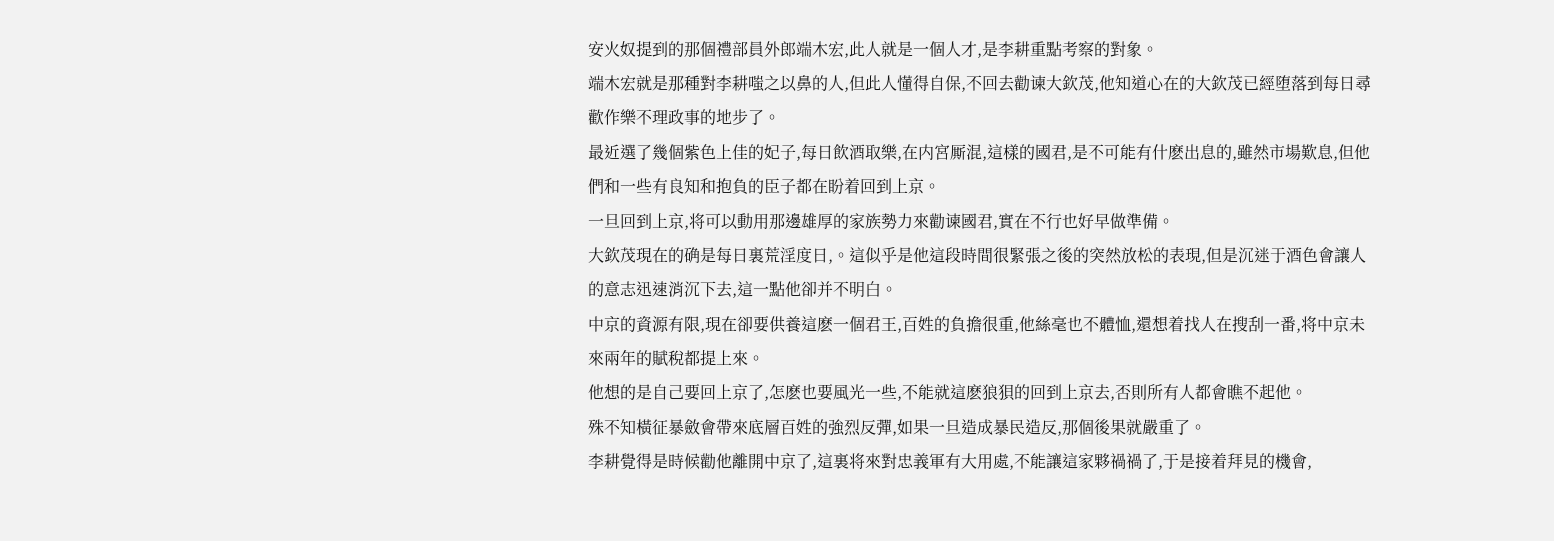安火奴提到的那個禮部員外郎端木宏,此人就是一個人才,是李耕重點考察的對象。
端木宏就是那種對李耕嗤之以鼻的人,但此人懂得自保,不回去勸谏大欽茂,他知道心在的大欽茂已經堕落到每日尋歡作樂不理政事的地步了。
最近選了幾個紫色上佳的妃子,每日飲酒取樂,在内宮厮混,這樣的國君,是不可能有什麽出息的,雖然市場歎息,但他們和一些有良知和抱負的臣子都在盼着回到上京。
一旦回到上京,将可以動用那邊雄厚的家族勢力來勸谏國君,實在不行也好早做準備。
大欽茂現在的确是每日裏荒淫度日,。這似乎是他這段時間很緊張之後的突然放松的表現,但是沉迷于酒色會讓人的意志迅速消沉下去,這一點他卻并不明白。
中京的資源有限,現在卻要供養這麽一個君王,百姓的負擔很重,他絲毫也不體恤,還想着找人在搜刮一番,将中京未來兩年的賦稅都提上來。
他想的是自己要回上京了,怎麽也要風光一些,不能就這麽狼狽的回到上京去,否則所有人都會瞧不起他。
殊不知橫征暴斂會帶來底層百姓的強烈反彈,如果一旦造成暴民造反,那個後果就嚴重了。
李耕覺得是時候勸他離開中京了,這裏将來對忠義軍有大用處,不能讓這家夥禍禍了,于是接着拜見的機會,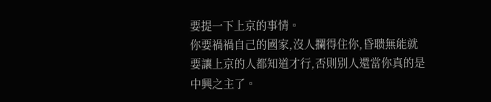要提一下上京的事情。
你要禍禍自己的國家,沒人攔得住你,昏聩無能就要讓上京的人都知道才行,否則别人還當你真的是中興之主了。